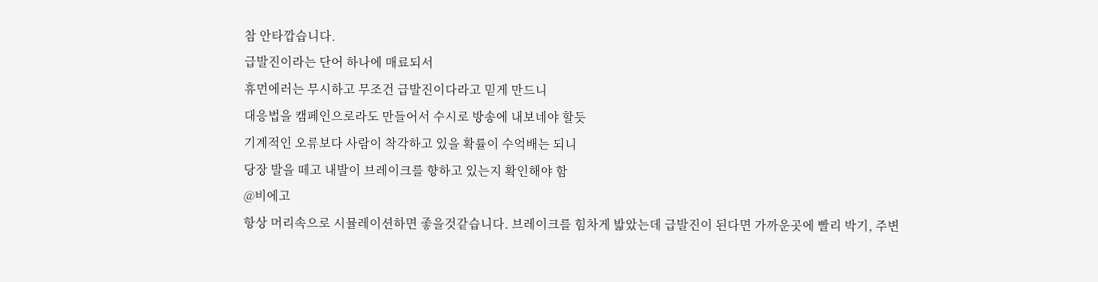참 안타깝습니다.
급발진이라는 단어 하나에 매료되서
휴먼에러는 무시하고 무조건 급발진이다라고 믿게 만드니
대응법을 캠페인으로라도 만들어서 수시로 방송에 내보네야 할듯
기계적인 오류보다 사람이 착각하고 있을 확률이 수억배는 되니
당장 발을 떼고 내발이 브레이크를 향하고 있는지 확인해야 함
@비에고
항상 머리속으로 시뮬레이션하면 좋을것같습니다. 브레이크를 힘차게 밟았는데 급발진이 된다면 가까운곳에 빨리 박기, 주변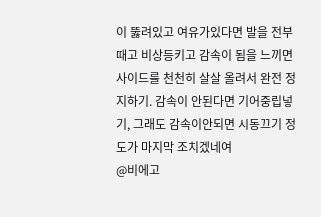이 뚫려있고 여유가있다면 발을 전부 때고 비상등키고 감속이 됨을 느끼면 사이드를 천천히 살살 올려서 완전 정지하기. 감속이 안된다면 기어중립넣기, 그래도 감속이안되면 시동끄기 정도가 마지막 조치겠네여
@비에고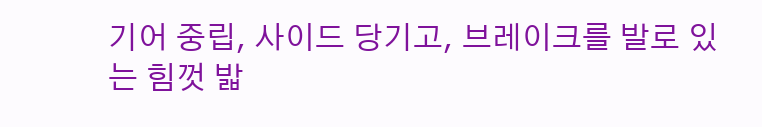기어 중립, 사이드 당기고, 브레이크를 발로 있는 힘껏 밟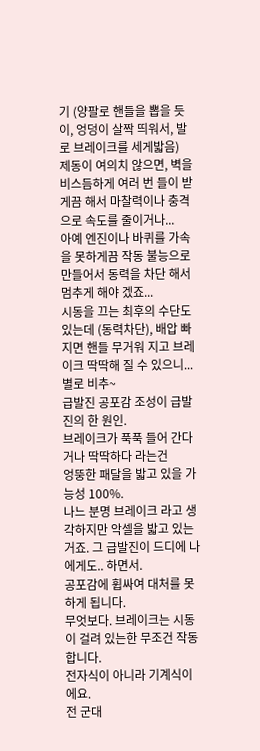기 (양팔로 핸들을 뽑을 듯이, 엉덩이 살짝 띄워서, 발로 브레이크를 세게밟음)
제동이 여의치 않으면, 벽을 비스듬하게 여러 번 들이 받게끔 해서 마찰력이나 충격으로 속도를 줄이거나...
아예 엔진이나 바퀴를 가속을 못하게끔 작동 불능으로 만들어서 동력을 차단 해서 멈추게 해야 겠죠...
시동을 끄는 최후의 수단도 있는데 (동력차단), 배압 빠지면 핸들 무거워 지고 브레이크 딱딱해 질 수 있으니... 별로 비추~
급발진 공포감 조성이 급발진의 한 원인.
브레이크가 푹푹 들어 간다거나 딱딱하다 라는건
엉뚱한 패달을 밟고 있을 가능성 100%.
나느 분명 브레이크 라고 생각하지만 악셀을 밟고 있는거죠. 그 급발진이 드디에 나에게도.. 하면서.
공포감에 휩싸여 대처를 못하게 됩니다.
무엇보다. 브레이크는 시동이 걸려 있는한 무조건 작동 합니다.
전자식이 아니라 기계식이에요.
전 군대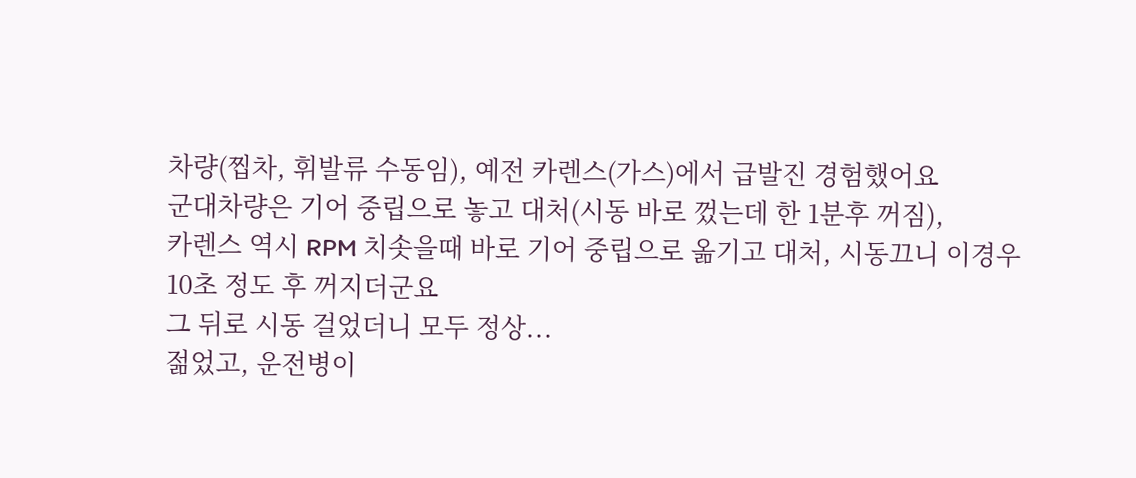차량(찝차, 휘발류 수동임), 예전 카렌스(가스)에서 급발진 경험했어요
군대차량은 기어 중립으로 놓고 대처(시동 바로 껐는데 한 1분후 꺼짐),
카렌스 역시 RPM 치솟을때 바로 기어 중립으로 옮기고 대처, 시동끄니 이경우 10초 정도 후 꺼지더군요
그 뒤로 시동 걸었더니 모두 정상...
젊었고, 운전병이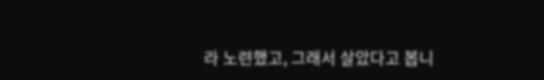라 노련했고, 그래서 살았다고 봅니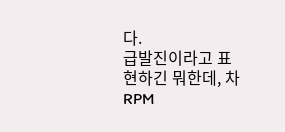다.
급발진이라고 표현하긴 뭐한데, 차 RPM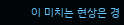이 미치는 현상은 경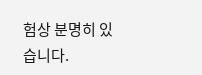험상 분명히 있습니다.